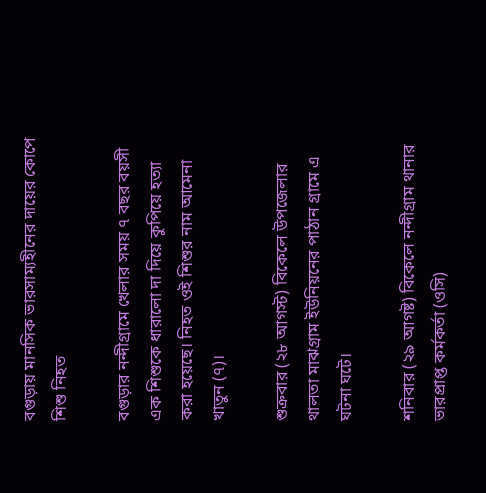বগুড়ায় মানসিক ভারসাম্যহীনের দায়ের কোপে শিশু নিহত

বগুড়ার নন্দীগ্রামে খেলার সময় ৭ বছর বয়সী এক শিশুকে ধারালো দা দিয়ে কুপিয়ে হত্যা করা হয়েছে। নিহত ওই শিশুর নাম আমেনা খাতুন (৭)।

শুক্রবার (২৮ আগস্ট) বিকেলে উপজেলার থালতা মাঝগ্রাম ইউনিয়নের পাঠান গ্রামে এ ঘটনা ঘটে।

শনিবার (২৯ আগষ্ট) বিকেলে নন্দীগ্রাম থানার ভারপ্রাপ্ত কর্মকর্তা (ওসি)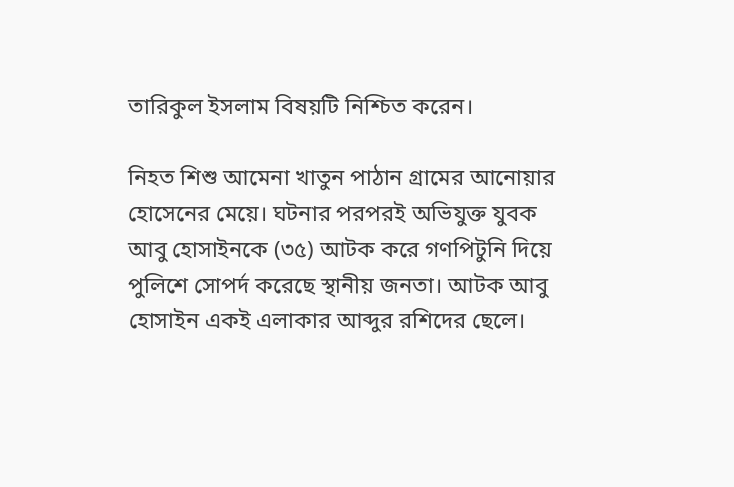তারিকুল ইসলাম বিষয়টি নিশ্চিত করেন।

নিহত শিশু আমেনা খাতুন পাঠান গ্রামের আনোয়ার হোসেনের মেয়ে। ঘটনার পরপরই অভিযুক্ত যুবক আবু হোসাইনকে (৩৫) আটক করে গণপিটুনি দিয়ে পুলিশে সোপর্দ করেছে স্থানীয় জনতা। আটক আবু হোসাইন একই এলাকার আব্দুর রশিদের ছেলে।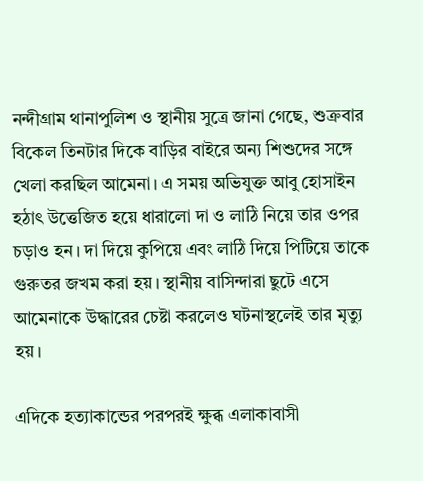নন্দীগ্রাম থানাপুলিশ ও স্থানীয় সুত্রে জানা গেছে, শুক্রবার বিকেল তিনটার দিকে বাড়ির বাইরে অন্য শিশুদের সঙ্গে খেলা করছিল আমেনা। এ সময় অভিযুক্ত আবু হোসাইন হঠাৎ উত্তেজিত হয়ে ধারালো দা ও লাঠি নিয়ে তার ওপর চড়াও হন। দা দিয়ে কুপিয়ে এবং লাঠি দিয়ে পিটিয়ে তাকে গুরুতর জখম করা হয়। স্থানীয় বাসিন্দারা ছুটে এসে আমেনাকে উদ্ধারের চেষ্টা করলেও ঘটনাস্থলেই তার মৃত্যু হয়।

এদিকে হত্যাকান্ডের পরপরই ক্ষুব্ধ এলাকাবাসী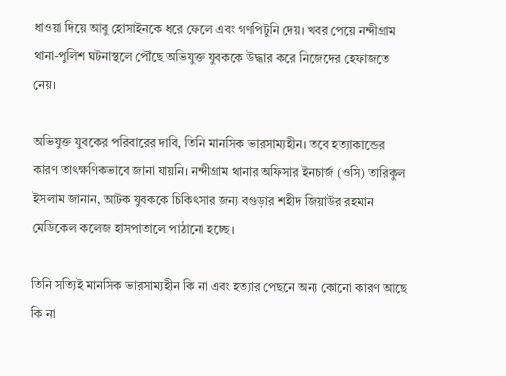ধাওয়া দিয়ে আবু হোসাইনকে ধরে ফেলে এবং গণপিটুনি দেয়। খবর পেয়ে নন্দীগ্রাম থানা-পুলিশ ঘটনাস্থলে পৌঁছে অভিযুক্ত যুবককে উদ্ধার করে নিজেদের হেফাজতে নেয়।

অভিযুক্ত যুবকের পরিবারের দাবি, তিনি মানসিক ভারসাম্যহীন। তবে হত্যাকান্ডের কারণ তাৎক্ষণিকভাবে জানা যায়নি। নন্দীগ্রাম থানার অফিসার ইনচার্জ (ওসি) তারিকুল ইসলাম জানান, আটক যুবককে চিকিৎসার জন্য বগুড়ার শহীদ জিয়াউর রহমান মেডিকেল কলেজ হাসপাতালে পাঠানো হচ্ছে।

তিনি সত্যিই মানসিক ভারসাম্যহীন কি না এবং হত্যার পেছনে অন্য কোনো কারণ আছে কি না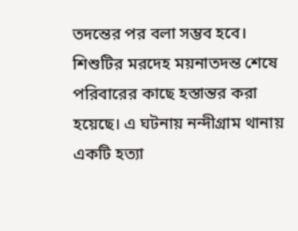তদন্তের পর বলা সম্ভব হবে। শিশুটির মরদেহ ময়নাতদন্ত শেষে পরিবারের কাছে হস্তান্তর করা হয়েছে। এ ঘটনায় নন্দীগ্রাম থানায় একটি হত্যা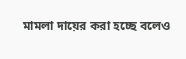মামলা দায়ের করা হচ্ছে বলেও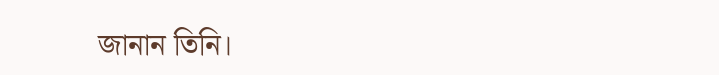জানান তিনি।